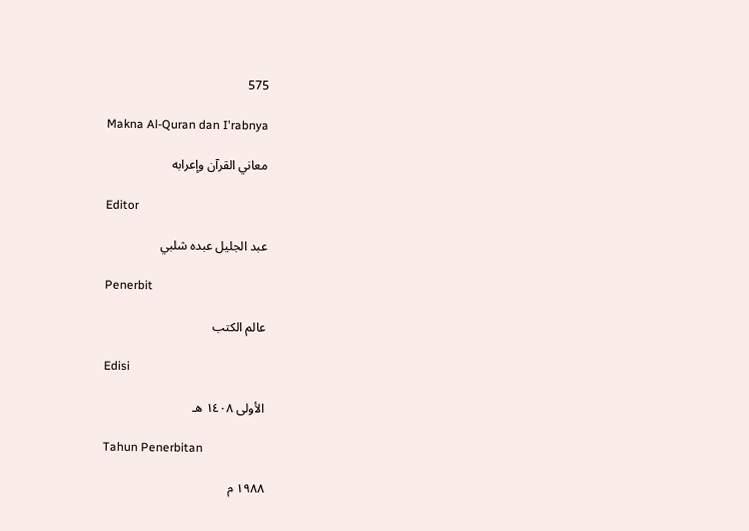575

Makna Al-Quran dan I'rabnya

معاني القرآن وإعرابه

Editor

عبد الجليل عبده شلبي

Penerbit

عالم الكتب

Edisi

الأولى ١٤٠٨ هـ

Tahun Penerbitan

١٩٨٨ م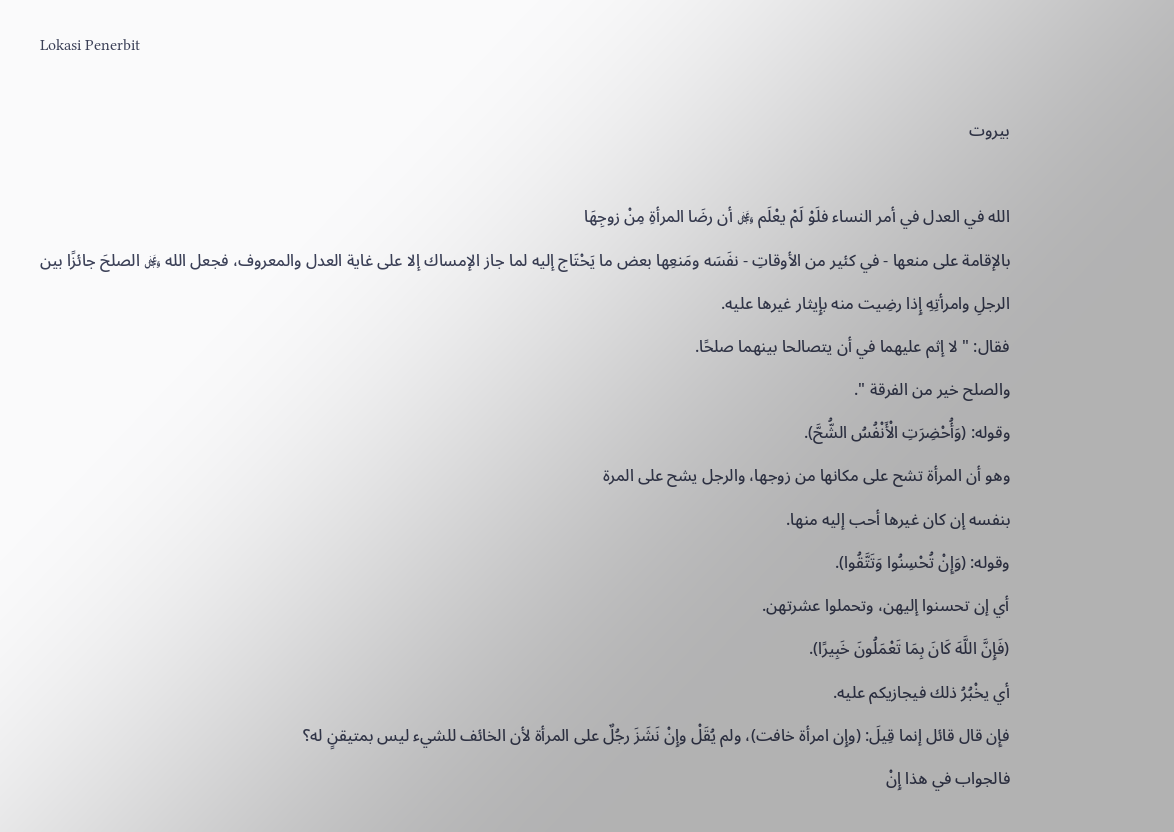Lokasi Penerbit

بيروت

الله في العدل في أمر النساء فلَوْ لَمْ يعْلَم ﷿ أن رضَا المرأةِ مِنْ زوجِهَا
بالإقامة على منعها - في كئير من الأوقاتِ - نفَسَه ومَنعِها بعض ما يَحْتَاج إليه لما جاز الإمساك إلا على غاية العدل والمعروف، فجعل الله ﷿ الصلحَ جائزًا بين الرجلِ وامرأتِهِ إِذا رضِيت منه بإِيثار غيرها عليه.
فقال: " لا إثم عليهما في أن يتصالحا بينهما صلحًا.
والصلح خير من الفرقة ".
وقوله: (وَأُحْضِرَتِ الْأَنْفُسُ الشُّحَّ).
وهو أن المرأة تشح على مكانها من زوجها، والرجل يشح على المرة
بنفسه إن كان غيرها أحب إليه منها.
وقوله: (وَإِنْ تُحْسِنُوا وَتَتَّقُوا).
أي إن تحسنوا إليهن، وتحملوا عشرتهن.
(فَإِنَّ اللَّهَ كَانَ بِمَا تَعْمَلُونَ خَبِيرًا).
أي يخْبُرُ ذلك فيجازيكم عليه.
فإِن قال قائل إنما قِيلَ: (وإِن امرأة خافت)، ولم يُقَلْ وإِنْ نَشَزَ رجُلٌ على المرأة لأن الخائف للشيء ليس بمتيقنٍ له؟
فالجواب في هذا إِنْ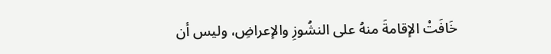خَافَتْ الإقامةَ منهُ على النشُوزِ والإعراضِ، وليس أن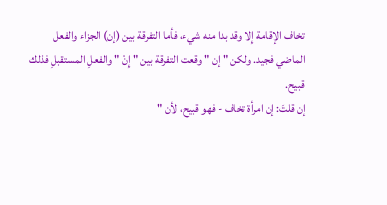تخاف الإقامة إِلا وقد بدا منه شيء، فأما التفرقة بين (إن) الجزاء والفعل
الماضي فجيد. ولكن " إن " وقعت التفرقة بين " إِنْ " والفعلِ المستقبلِ فذلك
قبيح.
إن قلتَ: إن امرأة تخاف - فهو قبيح، لأن "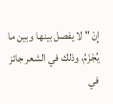إِنْ " لا يفصل بينها وبين ما
يُجْزَمُ، وذلك في الشعر جائز في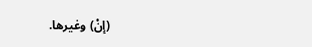(إنْ) وغيرها.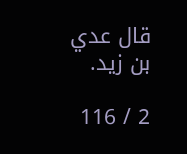قال عدي بن زيد.

2 / 116